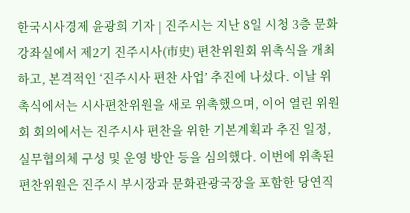한국시사경제 윤광희 기자 | 진주시는 지난 8일 시청 3층 문화강좌실에서 제2기 진주시사(市史) 편찬위원회 위촉식을 개최하고, 본격적인 ‘진주시사 편찬 사업’ 추진에 나섰다. 이날 위촉식에서는 시사편찬위원을 새로 위촉했으며, 이어 열린 위원회 회의에서는 진주시사 편찬을 위한 기본계획과 추진 일정, 실무협의체 구성 및 운영 방안 등을 심의했다. 이번에 위촉된 편찬위원은 진주시 부시장과 문화관광국장을 포함한 당연직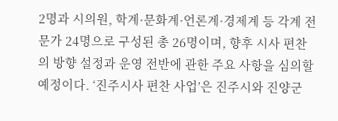2명과 시의원, 학계·문화계·언론계·경제계 등 각계 전문가 24명으로 구성된 총 26명이며, 향후 시사 편찬의 방향 설정과 운영 전반에 관한 주요 사항을 심의할 예정이다. ‘진주시사 편찬 사업’은 진주시와 진양군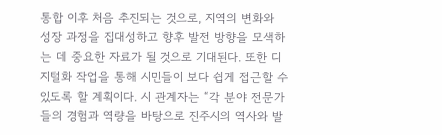통합 이후 처음 추진되는 것으로, 지역의 변화와 성장 과정을 집대성하고 향후 발전 방향을 모색하는 데 중요한 자료가 될 것으로 기대된다. 또한 디지털화 작업을 통해 시민들이 보다 쉽게 접근할 수 있도록 할 계획이다. 시 관계자는 “각 분야 전문가들의 경험과 역량을 바탕으로 진주시의 역사와 발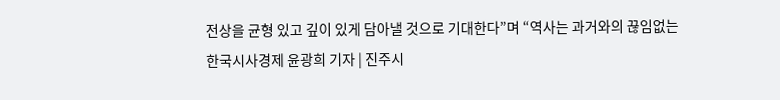전상을 균형 있고 깊이 있게 담아낼 것으로 기대한다”며 “역사는 과거와의 끊임없는
한국시사경제 윤광희 기자 | 진주시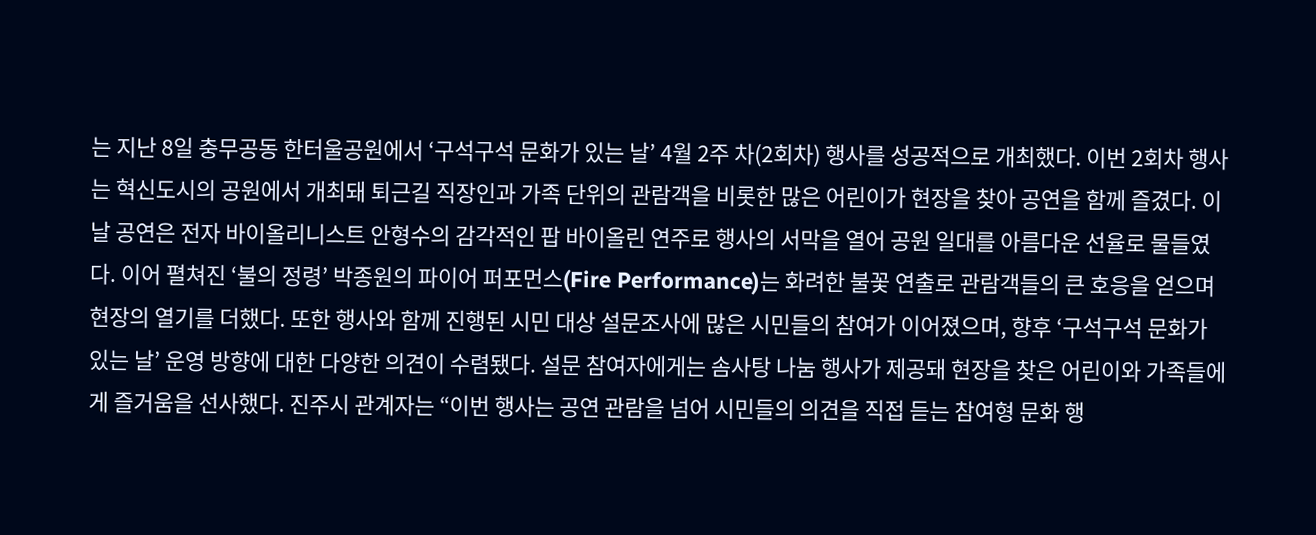는 지난 8일 충무공동 한터울공원에서 ‘구석구석 문화가 있는 날’ 4월 2주 차(2회차) 행사를 성공적으로 개최했다. 이번 2회차 행사는 혁신도시의 공원에서 개최돼 퇴근길 직장인과 가족 단위의 관람객을 비롯한 많은 어린이가 현장을 찾아 공연을 함께 즐겼다. 이날 공연은 전자 바이올리니스트 안형수의 감각적인 팝 바이올린 연주로 행사의 서막을 열어 공원 일대를 아름다운 선율로 물들였다. 이어 펼쳐진 ‘불의 정령’ 박종원의 파이어 퍼포먼스(Fire Performance)는 화려한 불꽃 연출로 관람객들의 큰 호응을 얻으며 현장의 열기를 더했다. 또한 행사와 함께 진행된 시민 대상 설문조사에 많은 시민들의 참여가 이어졌으며, 향후 ‘구석구석 문화가 있는 날’ 운영 방향에 대한 다양한 의견이 수렴됐다. 설문 참여자에게는 솜사탕 나눔 행사가 제공돼 현장을 찾은 어린이와 가족들에게 즐거움을 선사했다. 진주시 관계자는 “이번 행사는 공연 관람을 넘어 시민들의 의견을 직접 듣는 참여형 문화 행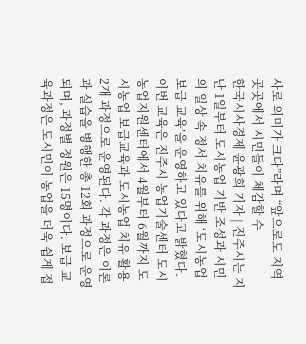사로 의미가 크다”라며 “앞으로도 지역 곳곳에서 시민들이 체감할 수
한국시사경제 윤광희 기자 | 진주시는 지난 1일부터 도시농업 기반 조성과 시민의 일상 속 정서 치유를 위해 ‘도시농업 보급 교육’을 운영하고 있다고 밝혔다. 이번 교육은 진주시 농업기술센터 도시농업지원센터에서 4월부터 6월까지 도시농업 보급교육과 도시농업 치유 활용 2개 과정으로 운영된다. 각 과정은 이론과 실습을 병행한 총 12회 과정으로 운영되며, 과정별 정원은 15명이다. 보급 교육과정은 도시민이 농업을 더욱 쉽게 접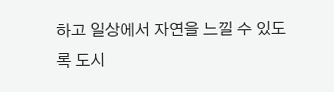하고 일상에서 자연을 느낄 수 있도록 도시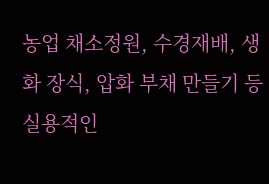농업 채소정원, 수경재배, 생화 장식, 압화 부채 만들기 등 실용적인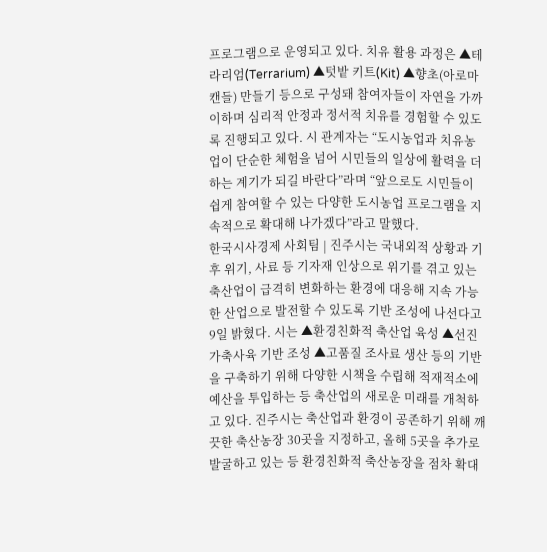프로그램으로 운영되고 있다. 치유 활용 과정은 ▲테라리엄(Terrarium) ▲텃밭 키트(Kit) ▲향초(아로마 캔들) 만들기 등으로 구성돼 참여자들이 자연을 가까이하며 심리적 안정과 정서적 치유를 경험할 수 있도록 진행되고 있다. 시 관계자는 “도시농업과 치유농업이 단순한 체험을 넘어 시민들의 일상에 활력을 더하는 계기가 되길 바란다”라며 “앞으로도 시민들이 쉽게 참여할 수 있는 다양한 도시농업 프로그램을 지속적으로 확대해 나가겠다”라고 말했다.
한국시사경제 사회팀 | 진주시는 국내외적 상황과 기후 위기, 사료 등 기자재 인상으로 위기를 겪고 있는 축산업이 급격히 변화하는 환경에 대응해 지속 가능한 산업으로 발전할 수 있도록 기반 조성에 나선다고 9일 밝혔다. 시는 ▲환경친화적 축산업 육성 ▲선진 가축사육 기반 조성 ▲고품질 조사료 생산 등의 기반을 구축하기 위해 다양한 시책을 수립해 적재적소에 예산을 투입하는 등 축산업의 새로운 미래를 개척하고 있다. 진주시는 축산업과 환경이 공존하기 위해 깨끗한 축산농장 30곳을 지정하고, 올해 5곳을 추가로 발굴하고 있는 등 환경친화적 축산농장을 점차 확대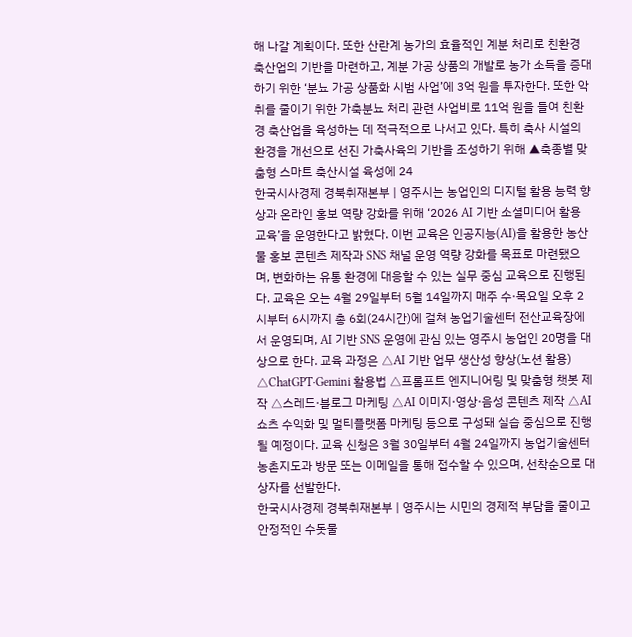해 나갈 계획이다. 또한 산란계 농가의 효율적인 계분 처리로 친환경 축산업의 기반을 마련하고, 계분 가공 상품의 개발로 농가 소득을 증대하기 위한 ‘분뇨 가공 상품화 시범 사업’에 3억 원을 투자한다. 또한 악취를 줄이기 위한 가축분뇨 처리 관련 사업비로 11억 원을 들여 친환경 축산업을 육성하는 데 적극적으로 나서고 있다. 특히 축사 시설의 환경을 개선으로 선진 가축사육의 기반을 조성하기 위해 ▲축종별 맞춤형 스마트 축산시설 육성에 24
한국시사경제 경북취재본부 | 영주시는 농업인의 디지털 활용 능력 향상과 온라인 홍보 역량 강화를 위해 ‘2026 AI 기반 소셜미디어 활용 교육’을 운영한다고 밝혔다. 이번 교육은 인공지능(AI)을 활용한 농산물 홍보 콘텐츠 제작과 SNS 채널 운영 역량 강화를 목표로 마련됐으며, 변화하는 유통 환경에 대응할 수 있는 실무 중심 교육으로 진행된다. 교육은 오는 4월 29일부터 5월 14일까지 매주 수·목요일 오후 2시부터 6시까지 총 6회(24시간)에 걸쳐 농업기술센터 전산교육장에서 운영되며, AI 기반 SNS 운영에 관심 있는 영주시 농업인 20명을 대상으로 한다. 교육 과정은 △AI 기반 업무 생산성 향상(노션 활용) △ChatGPT·Gemini 활용법 △프롬프트 엔지니어링 및 맞춤형 챗봇 제작 △스레드·블로그 마케팅 △AI 이미지·영상·음성 콘텐츠 제작 △AI 쇼츠 수익화 및 멀티플랫폼 마케팅 등으로 구성돼 실습 중심으로 진행될 예정이다. 교육 신청은 3월 30일부터 4월 24일까지 농업기술센터 농촌지도과 방문 또는 이메일을 통해 접수할 수 있으며, 선착순으로 대상자를 선발한다.
한국시사경제 경북취재본부 | 영주시는 시민의 경제적 부담을 줄이고 안정적인 수돗물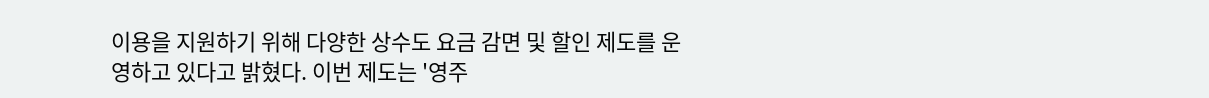이용을 지원하기 위해 다양한 상수도 요금 감면 및 할인 제도를 운영하고 있다고 밝혔다. 이번 제도는 '영주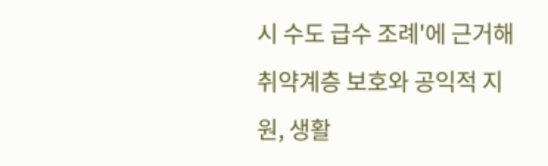시 수도 급수 조례'에 근거해 취약계층 보호와 공익적 지원, 생활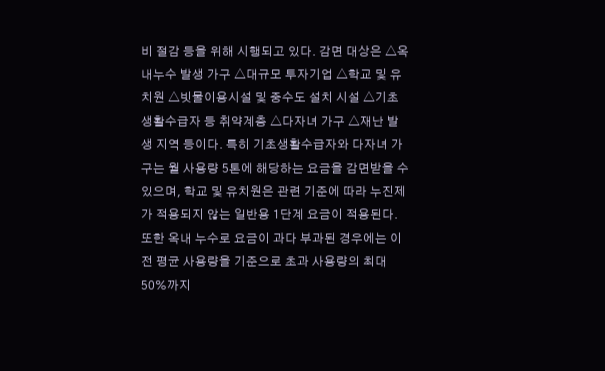비 절감 등을 위해 시행되고 있다. 감면 대상은 △옥내누수 발생 가구 △대규모 투자기업 △학교 및 유치원 △빗물이용시설 및 중수도 설치 시설 △기초생활수급자 등 취약계층 △다자녀 가구 △재난 발생 지역 등이다. 특히 기초생활수급자와 다자녀 가구는 월 사용량 5톤에 해당하는 요금을 감면받을 수 있으며, 학교 및 유치원은 관련 기준에 따라 누진제가 적용되지 않는 일반용 1단계 요금이 적용된다. 또한 옥내 누수로 요금이 과다 부과된 경우에는 이전 평균 사용량을 기준으로 초과 사용량의 최대 50%까지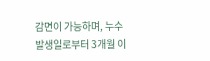감면이 가능하며, 누수 발생일로부터 3개월 이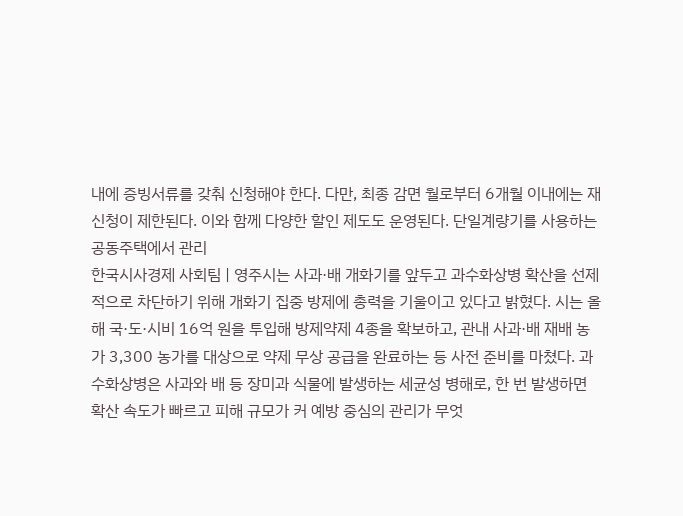내에 증빙서류를 갖춰 신청해야 한다. 다만, 최종 감면 월로부터 6개월 이내에는 재신청이 제한된다. 이와 함께 다양한 할인 제도도 운영된다. 단일계량기를 사용하는 공동주택에서 관리
한국시사경제 사회팀 | 영주시는 사과·배 개화기를 앞두고 과수화상병 확산을 선제적으로 차단하기 위해 개화기 집중 방제에 총력을 기울이고 있다고 밝혔다. 시는 올해 국·도·시비 16억 원을 투입해 방제약제 4종을 확보하고, 관내 사과·배 재배 농가 3,300 농가를 대상으로 약제 무상 공급을 완료하는 등 사전 준비를 마쳤다. 과수화상병은 사과와 배 등 장미과 식물에 발생하는 세균성 병해로, 한 번 발생하면 확산 속도가 빠르고 피해 규모가 커 예방 중심의 관리가 무엇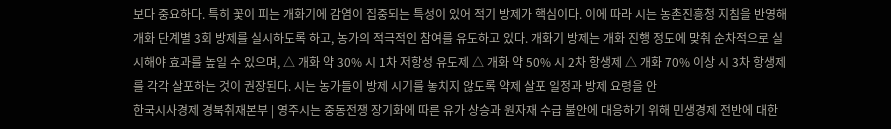보다 중요하다. 특히 꽃이 피는 개화기에 감염이 집중되는 특성이 있어 적기 방제가 핵심이다. 이에 따라 시는 농촌진흥청 지침을 반영해 개화 단계별 3회 방제를 실시하도록 하고, 농가의 적극적인 참여를 유도하고 있다. 개화기 방제는 개화 진행 정도에 맞춰 순차적으로 실시해야 효과를 높일 수 있으며, △ 개화 약 30% 시 1차 저항성 유도제 △ 개화 약 50% 시 2차 항생제 △ 개화 70% 이상 시 3차 항생제를 각각 살포하는 것이 권장된다. 시는 농가들이 방제 시기를 놓치지 않도록 약제 살포 일정과 방제 요령을 안
한국시사경제 경북취재본부 | 영주시는 중동전쟁 장기화에 따른 유가 상승과 원자재 수급 불안에 대응하기 위해 민생경제 전반에 대한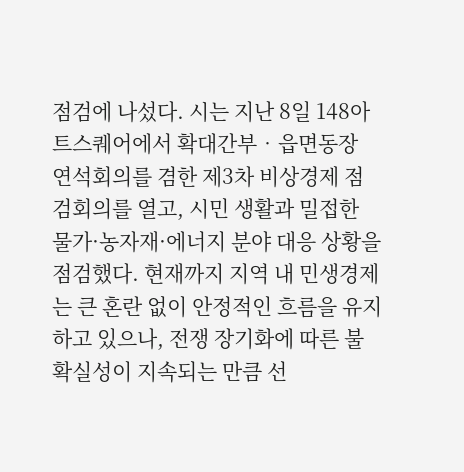점검에 나섰다. 시는 지난 8일 148아트스퀘어에서 확대간부‧읍면동장 연석회의를 겸한 제3차 비상경제 점검회의를 열고, 시민 생활과 밀접한 물가·농자재·에너지 분야 대응 상황을 점검했다. 현재까지 지역 내 민생경제는 큰 혼란 없이 안정적인 흐름을 유지하고 있으나, 전쟁 장기화에 따른 불확실성이 지속되는 만큼 선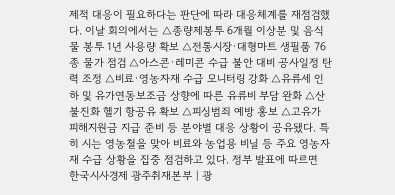제적 대응이 필요하다는 판단에 따라 대응체계를 재점검했다. 이날 회의에서는 △종량제봉투 6개월 이상분 및 음식물 봉투 1년 사용량 확보 △전통시장·대형마트 생필품 76종 물가 점검 △아스콘·레미콘 수급 불안 대비 공사일정 탄력 조정 △비료·영농자재 수급 모니터링 강화 △유류세 인하 및 유가연동보조금 상향에 따른 유류비 부담 완화 △산불진화 헬기 항공유 확보 △피싱범죄 예방 홍보 △고유가 피해지원금 지급 준비 등 분야별 대응 상황이 공유됐다. 특히 시는 영농철을 맞아 비료와 농업용 비닐 등 주요 영농자재 수급 상황을 집중 점검하고 있다. 정부 발표에 따르면
한국시사경제 광주취재본부 | 광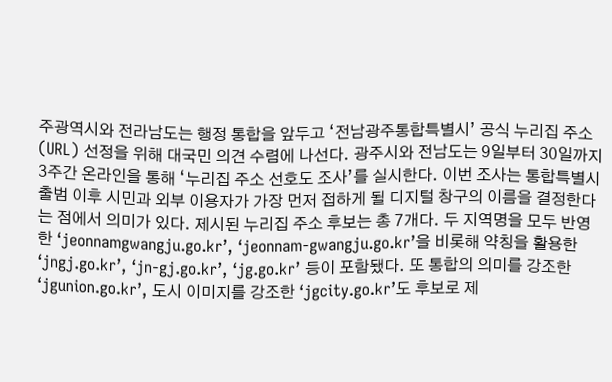주광역시와 전라남도는 행정 통합을 앞두고 ‘전남광주통합특별시’ 공식 누리집 주소(URL) 선정을 위해 대국민 의견 수렴에 나선다. 광주시와 전남도는 9일부터 30일까지 3주간 온라인을 통해 ‘누리집 주소 선호도 조사’를 실시한다. 이번 조사는 통합특별시 출범 이후 시민과 외부 이용자가 가장 먼저 접하게 될 디지털 창구의 이름을 결정한다는 점에서 의미가 있다. 제시된 누리집 주소 후보는 총 7개다. 두 지역명을 모두 반영한 ‘jeonnamgwangju.go.kr’, ‘jeonnam-gwangju.go.kr’을 비롯해 약칭을 활용한 ‘jngj.go.kr’, ‘jn-gj.go.kr’, ‘jg.go.kr’ 등이 포함됐다. 또 통합의 의미를 강조한 ‘jgunion.go.kr’, 도시 이미지를 강조한 ‘jgcity.go.kr’도 후보로 제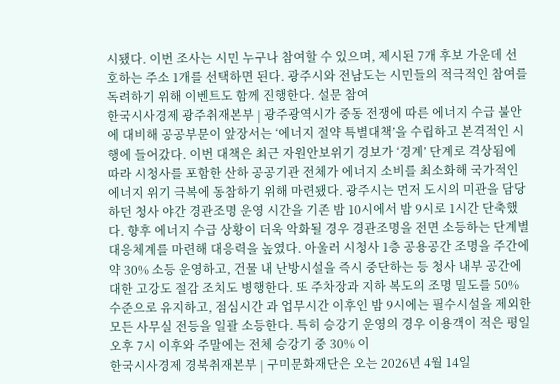시됐다. 이번 조사는 시민 누구나 참여할 수 있으며, 제시된 7개 후보 가운데 선호하는 주소 1개를 선택하면 된다. 광주시와 전남도는 시민들의 적극적인 참여를 독려하기 위해 이벤트도 함께 진행한다. 설문 참여
한국시사경제 광주취재본부 | 광주광역시가 중동 전쟁에 따른 에너지 수급 불안에 대비해 공공부문이 앞장서는 ‘에너지 절약 특별대책’을 수립하고 본격적인 시행에 들어갔다. 이번 대책은 최근 자원안보위기 경보가 ‘경계’ 단계로 격상됨에 따라 시청사를 포함한 산하 공공기관 전체가 에너지 소비를 최소화해 국가적인 에너지 위기 극복에 동참하기 위해 마련됐다. 광주시는 먼저 도시의 미관을 담당하던 청사 야간 경관조명 운영 시간을 기존 밤 10시에서 밤 9시로 1시간 단축했다. 향후 에너지 수급 상황이 더욱 악화될 경우 경관조명을 전면 소등하는 단계별 대응체계를 마련해 대응력을 높였다. 아울러 시청사 1층 공용공간 조명을 주간에 약 30% 소등 운영하고, 건물 내 난방시설을 즉시 중단하는 등 청사 내부 공간에 대한 고강도 절감 조치도 병행한다. 또 주차장과 지하 복도의 조명 밀도를 50% 수준으로 유지하고, 점심시간 과 업무시간 이후인 밤 9시에는 필수시설을 제외한 모든 사무실 전등을 일괄 소등한다. 특히 승강기 운영의 경우 이용객이 적은 평일 오후 7시 이후와 주말에는 전체 승강기 중 30% 이
한국시사경제 경북취재본부 | 구미문화재단은 오는 2026년 4월 14일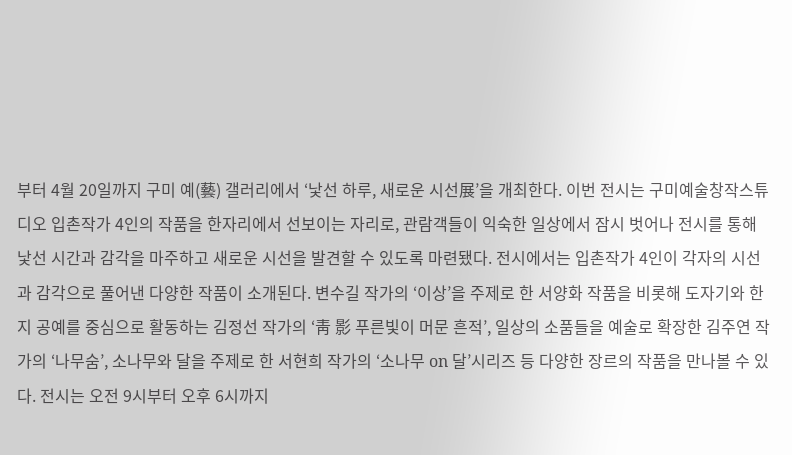부터 4월 20일까지 구미 예(藝) 갤러리에서 ‘낯선 하루, 새로운 시선展’을 개최한다. 이번 전시는 구미예술창작스튜디오 입촌작가 4인의 작품을 한자리에서 선보이는 자리로, 관람객들이 익숙한 일상에서 잠시 벗어나 전시를 통해 낯선 시간과 감각을 마주하고 새로운 시선을 발견할 수 있도록 마련됐다. 전시에서는 입촌작가 4인이 각자의 시선과 감각으로 풀어낸 다양한 작품이 소개된다. 변수길 작가의 ‘이상’을 주제로 한 서양화 작품을 비롯해 도자기와 한지 공예를 중심으로 활동하는 김정선 작가의 ‘靑 影 푸른빛이 머문 흔적’, 일상의 소품들을 예술로 확장한 김주연 작가의 ‘나무숨’, 소나무와 달을 주제로 한 서현희 작가의 ‘소나무 on 달’시리즈 등 다양한 장르의 작품을 만나볼 수 있다. 전시는 오전 9시부터 오후 6시까지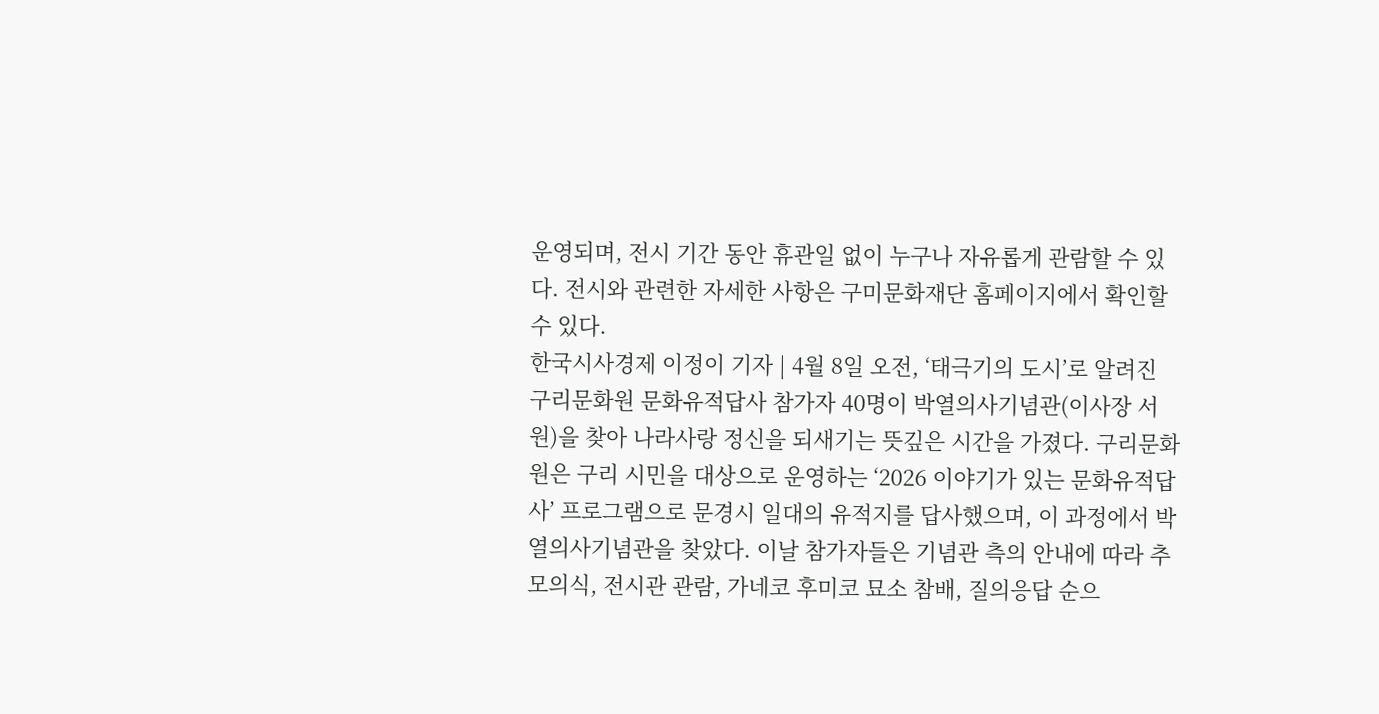운영되며, 전시 기간 동안 휴관일 없이 누구나 자유롭게 관람할 수 있다. 전시와 관련한 자세한 사항은 구미문화재단 홈페이지에서 확인할 수 있다.
한국시사경제 이정이 기자 | 4월 8일 오전, ‘태극기의 도시’로 알려진 구리문화원 문화유적답사 참가자 40명이 박열의사기념관(이사장 서원)을 찾아 나라사랑 정신을 되새기는 뜻깊은 시간을 가졌다. 구리문화원은 구리 시민을 대상으로 운영하는 ‘2026 이야기가 있는 문화유적답사’ 프로그램으로 문경시 일대의 유적지를 답사했으며, 이 과정에서 박열의사기념관을 찾았다. 이날 참가자들은 기념관 측의 안내에 따라 추모의식, 전시관 관람, 가네코 후미코 묘소 참배, 질의응답 순으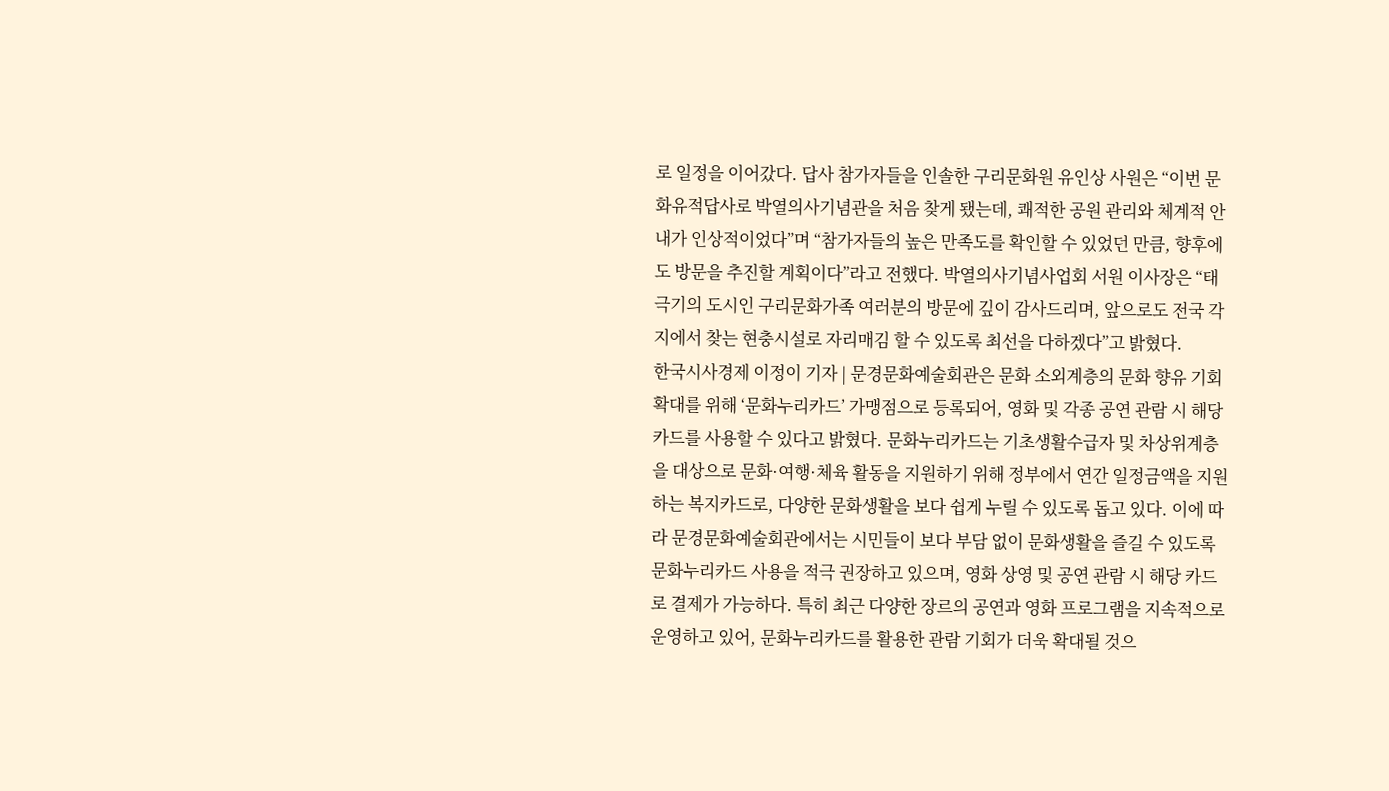로 일정을 이어갔다. 답사 참가자들을 인솔한 구리문화원 유인상 사원은 “이번 문화유적답사로 박열의사기념관을 처음 찾게 됐는데, 쾌적한 공원 관리와 체계적 안내가 인상적이었다”며 “참가자들의 높은 만족도를 확인할 수 있었던 만큼, 향후에도 방문을 추진할 계획이다”라고 전했다. 박열의사기념사업회 서원 이사장은 “태극기의 도시인 구리문화가족 여러분의 방문에 깊이 감사드리며, 앞으로도 전국 각지에서 찾는 현충시설로 자리매김 할 수 있도록 최선을 다하겠다”고 밝혔다.
한국시사경제 이정이 기자 | 문경문화예술회관은 문화 소외계층의 문화 향유 기회 확대를 위해 ‘문화누리카드’ 가맹점으로 등록되어, 영화 및 각종 공연 관람 시 해당 카드를 사용할 수 있다고 밝혔다. 문화누리카드는 기초생활수급자 및 차상위계층을 대상으로 문화·여행·체육 활동을 지원하기 위해 정부에서 연간 일정금액을 지원하는 복지카드로, 다양한 문화생활을 보다 쉽게 누릴 수 있도록 돕고 있다. 이에 따라 문경문화예술회관에서는 시민들이 보다 부담 없이 문화생활을 즐길 수 있도록 문화누리카드 사용을 적극 권장하고 있으며, 영화 상영 및 공연 관람 시 해당 카드로 결제가 가능하다. 특히 최근 다양한 장르의 공연과 영화 프로그램을 지속적으로 운영하고 있어, 문화누리카드를 활용한 관람 기회가 더욱 확대될 것으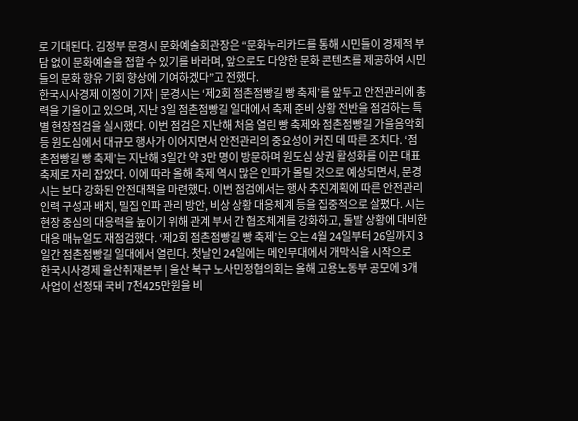로 기대된다. 김정부 문경시 문화예술회관장은 “문화누리카드를 통해 시민들이 경제적 부담 없이 문화예술을 접할 수 있기를 바라며, 앞으로도 다양한 문화 콘텐츠를 제공하여 시민들의 문화 향유 기회 향상에 기여하겠다”고 전했다.
한국시사경제 이정이 기자 | 문경시는 ‘제2회 점촌점빵길 빵 축제’를 앞두고 안전관리에 총력을 기울이고 있으며, 지난 3일 점촌점빵길 일대에서 축제 준비 상황 전반을 점검하는 특별 현장점검을 실시했다. 이번 점검은 지난해 처음 열린 빵 축제와 점촌점빵길 가을음악회 등 원도심에서 대규모 행사가 이어지면서 안전관리의 중요성이 커진 데 따른 조치다. ‘점촌점빵길 빵 축제’는 지난해 3일간 약 3만 명이 방문하며 원도심 상권 활성화를 이끈 대표 축제로 자리 잡았다. 이에 따라 올해 축제 역시 많은 인파가 몰릴 것으로 예상되면서, 문경시는 보다 강화된 안전대책을 마련했다. 이번 점검에서는 행사 추진계획에 따른 안전관리 인력 구성과 배치, 밀집 인파 관리 방안, 비상 상황 대응체계 등을 집중적으로 살폈다. 시는 현장 중심의 대응력을 높이기 위해 관계 부서 간 협조체계를 강화하고, 돌발 상황에 대비한 대응 매뉴얼도 재점검했다. ‘제2회 점촌점빵길 빵 축제’는 오는 4월 24일부터 26일까지 3일간 점촌점빵길 일대에서 열린다. 첫날인 24일에는 메인무대에서 개막식을 시작으로
한국시사경제 울산취재본부 | 울산 북구 노사민정협의회는 올해 고용노동부 공모에 3개 사업이 선정돼 국비 7천425만원을 비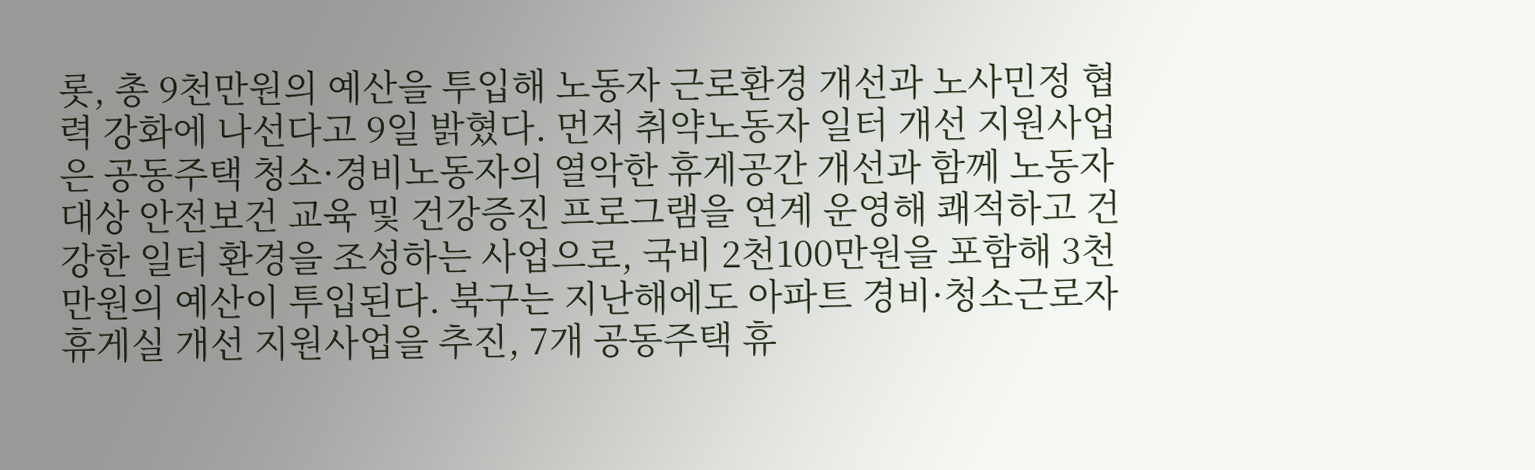롯, 총 9천만원의 예산을 투입해 노동자 근로환경 개선과 노사민정 협력 강화에 나선다고 9일 밝혔다. 먼저 취약노동자 일터 개선 지원사업은 공동주택 청소·경비노동자의 열악한 휴게공간 개선과 함께 노동자 대상 안전보건 교육 및 건강증진 프로그램을 연계 운영해 쾌적하고 건강한 일터 환경을 조성하는 사업으로, 국비 2천100만원을 포함해 3천만원의 예산이 투입된다. 북구는 지난해에도 아파트 경비·청소근로자 휴게실 개선 지원사업을 추진, 7개 공동주택 휴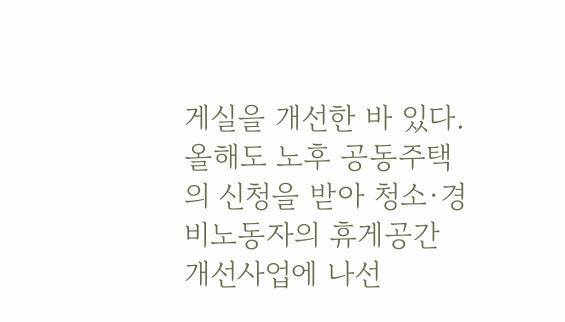게실을 개선한 바 있다. 올해도 노후 공동주택의 신청을 받아 청소·경비노동자의 휴게공간 개선사업에 나선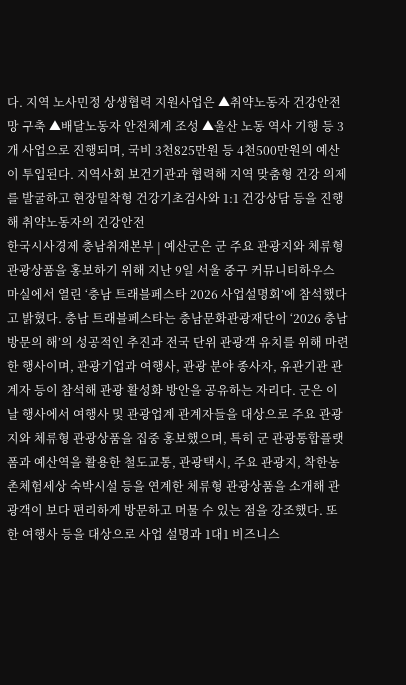다. 지역 노사민정 상생협력 지원사업은 ▲취약노동자 건강안전망 구축 ▲배달노동자 안전체계 조성 ▲울산 노동 역사 기행 등 3개 사업으로 진행되며, 국비 3천825만원 등 4천500만원의 예산이 투입된다. 지역사회 보건기관과 협력해 지역 맞춤형 건강 의제를 발굴하고 현장밀착형 건강기초검사와 1:1 건강상담 등을 진행해 취약노동자의 건강안전
한국시사경제 충남취재본부 | 예산군은 군 주요 관광지와 체류형 관광상품을 홍보하기 위해 지난 9일 서울 중구 커뮤니티하우스 마실에서 열린 ‘충남 트래블페스타 2026 사업설명회’에 참석했다고 밝혔다. 충남 트래블페스타는 충남문화관광재단이 ‘2026 충남 방문의 해’의 성공적인 추진과 전국 단위 관광객 유치를 위해 마련한 행사이며, 관광기업과 여행사, 관광 분야 종사자, 유관기관 관계자 등이 참석해 관광 활성화 방안을 공유하는 자리다. 군은 이날 행사에서 여행사 및 관광업계 관계자들을 대상으로 주요 관광지와 체류형 관광상품을 집중 홍보했으며, 특히 군 관광통합플랫폼과 예산역을 활용한 철도교통, 관광택시, 주요 관광지, 착한농촌체험세상 숙박시설 등을 연계한 체류형 관광상품을 소개해 관광객이 보다 편리하게 방문하고 머물 수 있는 점을 강조했다. 또한 여행사 등을 대상으로 사업 설명과 1대1 비즈니스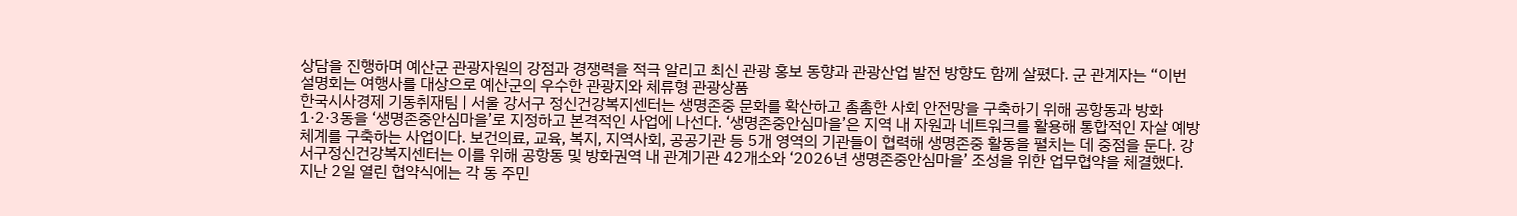상담을 진행하며 예산군 관광자원의 강점과 경쟁력을 적극 알리고 최신 관광 홍보 동향과 관광산업 발전 방향도 함께 살폈다. 군 관계자는 “이번 설명회는 여행사를 대상으로 예산군의 우수한 관광지와 체류형 관광상품
한국시사경제 기동취재팀 | 서울 강서구 정신건강복지센터는 생명존중 문화를 확산하고 촘촘한 사회 안전망을 구축하기 위해 공항동과 방화1·2·3동을 ‘생명존중안심마을’로 지정하고 본격적인 사업에 나선다. ‘생명존중안심마을’은 지역 내 자원과 네트워크를 활용해 통합적인 자살 예방 체계를 구축하는 사업이다. 보건의료, 교육, 복지, 지역사회, 공공기관 등 5개 영역의 기관들이 협력해 생명존중 활동을 펼치는 데 중점을 둔다. 강서구정신건강복지센터는 이를 위해 공항동 및 방화권역 내 관계기관 42개소와 ‘2026년 생명존중안심마을’ 조성을 위한 업무협약을 체결했다. 지난 2일 열린 협약식에는 각 동 주민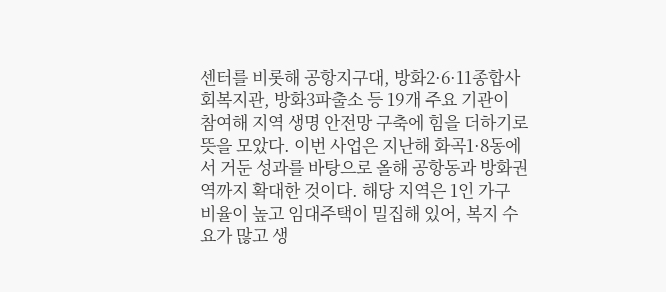센터를 비롯해 공항지구대, 방화2·6·11종합사회복지관, 방화3파출소 등 19개 주요 기관이 참여해 지역 생명 안전망 구축에 힘을 더하기로 뜻을 모았다. 이번 사업은 지난해 화곡1·8동에서 거둔 성과를 바탕으로 올해 공항동과 방화권역까지 확대한 것이다. 해당 지역은 1인 가구 비율이 높고 임대주택이 밀집해 있어, 복지 수요가 많고 생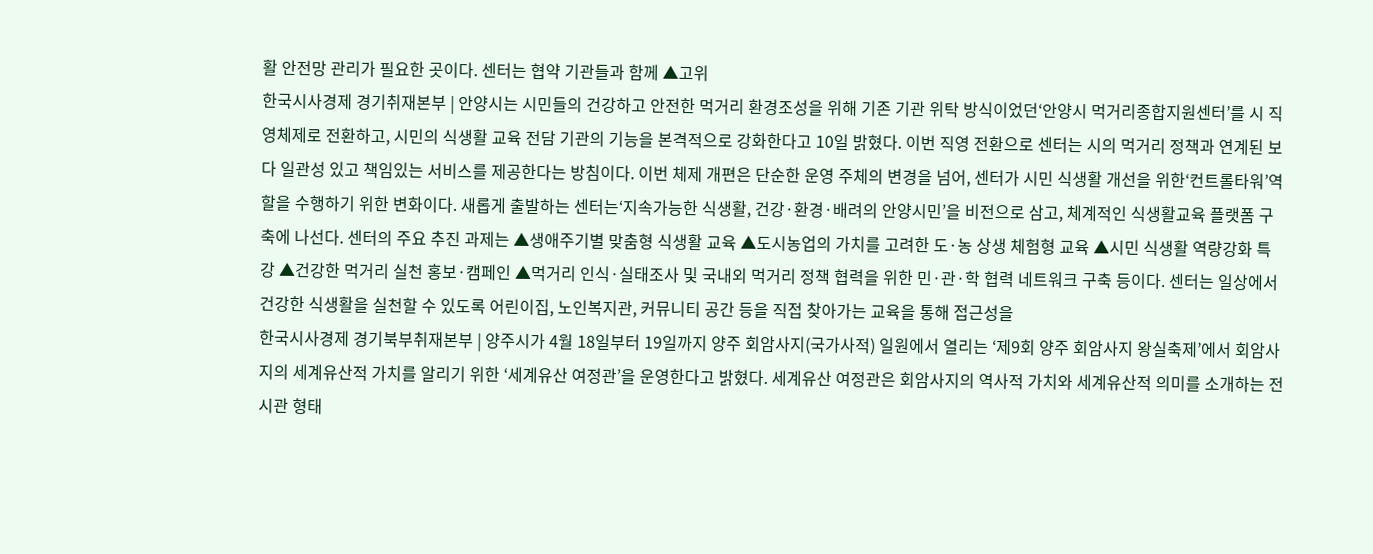활 안전망 관리가 필요한 곳이다. 센터는 협약 기관들과 함께 ▲고위
한국시사경제 경기취재본부 | 안양시는 시민들의 건강하고 안전한 먹거리 환경조성을 위해 기존 기관 위탁 방식이었던‘안양시 먹거리종합지원센터’를 시 직영체제로 전환하고, 시민의 식생활 교육 전담 기관의 기능을 본격적으로 강화한다고 10일 밝혔다. 이번 직영 전환으로 센터는 시의 먹거리 정책과 연계된 보다 일관성 있고 책임있는 서비스를 제공한다는 방침이다. 이번 체제 개편은 단순한 운영 주체의 변경을 넘어, 센터가 시민 식생활 개선을 위한‘컨트롤타워’역할을 수행하기 위한 변화이다. 새롭게 출발하는 센터는‘지속가능한 식생활, 건강·환경·배려의 안양시민’을 비전으로 삼고, 체계적인 식생활교육 플랫폼 구축에 나선다. 센터의 주요 추진 과제는 ▲생애주기별 맞춤형 식생활 교육 ▲도시농업의 가치를 고려한 도·농 상생 체험형 교육 ▲시민 식생활 역량강화 특강 ▲건강한 먹거리 실천 홍보·캠페인 ▲먹거리 인식·실태조사 및 국내외 먹거리 정책 협력을 위한 민·관·학 협력 네트워크 구축 등이다. 센터는 일상에서 건강한 식생활을 실천할 수 있도록 어린이집, 노인복지관, 커뮤니티 공간 등을 직접 찾아가는 교육을 통해 접근성을
한국시사경제 경기북부취재본부 | 양주시가 4월 18일부터 19일까지 양주 회암사지(국가사적) 일원에서 열리는 ‘제9회 양주 회암사지 왕실축제’에서 회암사지의 세계유산적 가치를 알리기 위한 ‘세계유산 여정관’을 운영한다고 밝혔다. 세계유산 여정관은 회암사지의 역사적 가치와 세계유산적 의미를 소개하는 전시관 형태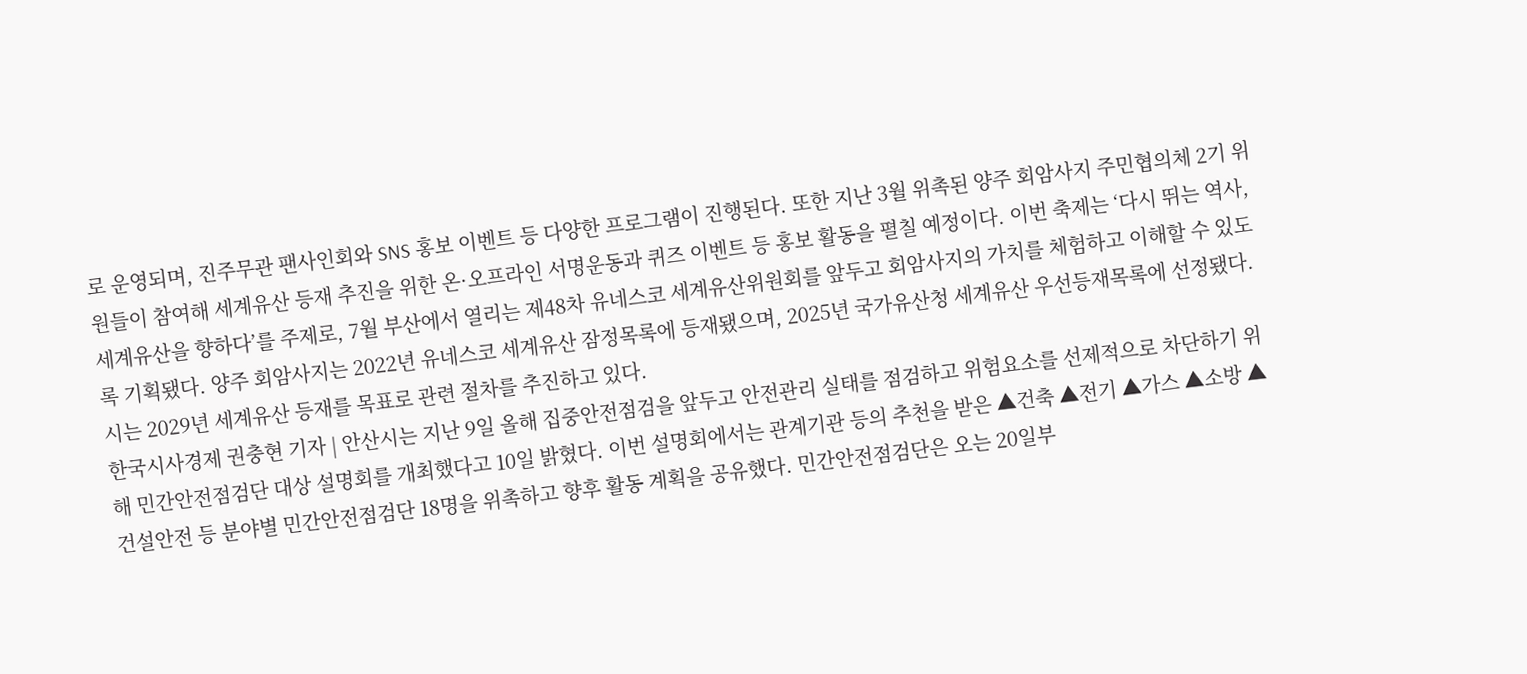로 운영되며, 진주무관 팬사인회와 SNS 홍보 이벤트 등 다양한 프로그램이 진행된다. 또한 지난 3월 위촉된 양주 회암사지 주민협의체 2기 위원들이 참여해 세계유산 등재 추진을 위한 온·오프라인 서명운동과 퀴즈 이벤트 등 홍보 활동을 펼칠 예정이다. 이번 축제는 ‘다시 뛰는 역사, 세계유산을 향하다’를 주제로, 7월 부산에서 열리는 제48차 유네스코 세계유산위원회를 앞두고 회암사지의 가치를 체험하고 이해할 수 있도록 기획됐다. 양주 회암사지는 2022년 유네스코 세계유산 잠정목록에 등재됐으며, 2025년 국가유산청 세계유산 우선등재목록에 선정됐다. 시는 2029년 세계유산 등재를 목표로 관련 절차를 추진하고 있다.
한국시사경제 권충현 기자 | 안산시는 지난 9일 올해 집중안전점검을 앞두고 안전관리 실태를 점검하고 위험요소를 선제적으로 차단하기 위해 민간안전점검단 대상 설명회를 개최했다고 10일 밝혔다. 이번 설명회에서는 관계기관 등의 추천을 받은 ▲건축 ▲전기 ▲가스 ▲소방 ▲건설안전 등 분야별 민간안전점검단 18명을 위촉하고 향후 활동 계획을 공유했다. 민간안전점검단은 오는 20일부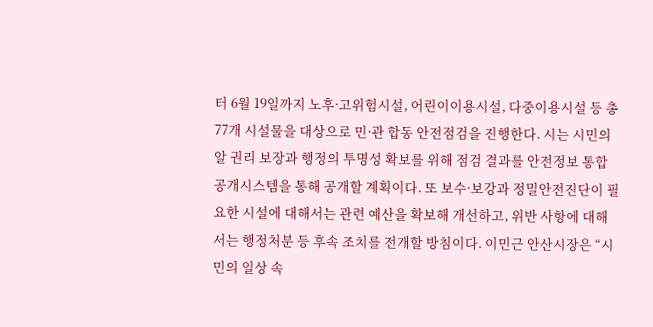터 6월 19일까지 노후·고위험시설, 어린이이용시설, 다중이용시설 등 총 77개 시설물을 대상으로 민·관 합동 안전점검을 진행한다. 시는 시민의 알 권리 보장과 행정의 투명성 확보를 위해 점검 결과를 안전정보 통합공개시스템을 통해 공개할 계획이다. 또 보수·보강과 정밀안전진단이 필요한 시설에 대해서는 관련 예산을 확보해 개선하고, 위반 사항에 대해서는 행정처분 등 후속 조치를 전개할 방침이다. 이민근 안산시장은 “시민의 일상 속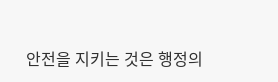안전을 지키는 것은 행정의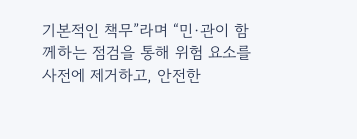기본적인 책무”라며 “민·관이 함께하는 점검을 통해 위험 요소를 사전에 제거하고, 안전한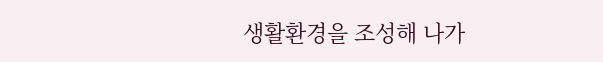생활환경을 조성해 나가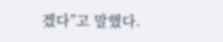겠다”고 말했다.